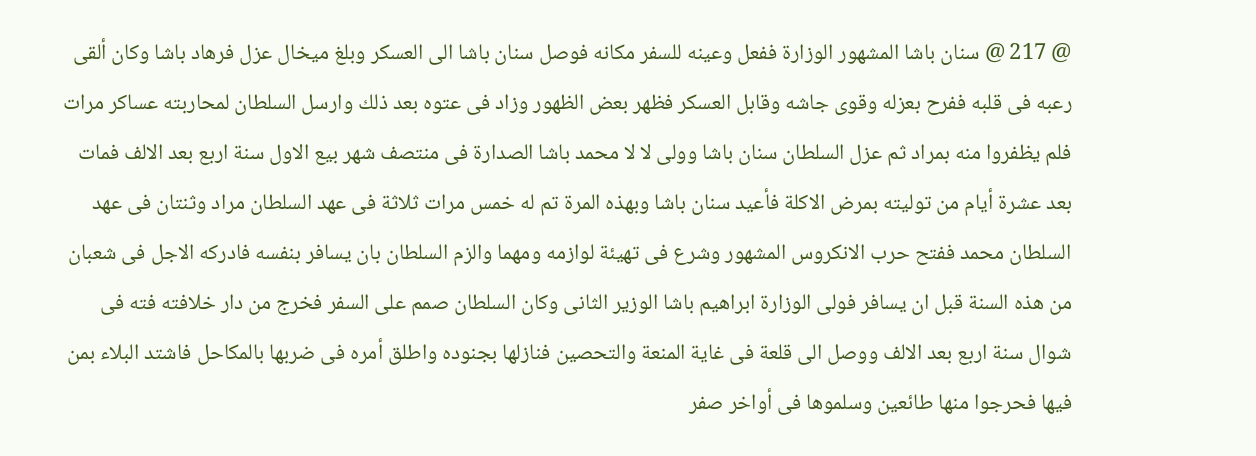@ 217 @ سنان باشا المشهور الوزارة ففعل وعينه للسفر مكانه فوصل سنان باشا الى العسكر وبلغ ميخال عزل فرهاد باشا وكان ألقى رعبه فى قلبه ففرح بعزله وقوى جاشه وقابل العسكر فظهر بعض الظهور وزاد فى عتوه بعد ذلك وارسل السلطان لمحاربته عساكر مرات فلم يظفروا منه بمراد ثم عزل السلطان سنان باشا وولى لا لا محمد باشا الصدارة فى منتصف شهر بيع الاول سنة اربع بعد الالف فمات بعد عشرة أيام من توليته بمرض الاكلة فأعيد سنان باشا وبهذه المرة تم له خمس مرات ثلاثة فى عهد السلطان مراد وثنتان فى عهد السلطان محمد ففتح حرب الانكروس المشهور وشرع فى تهيئة لوازمه ومهما والزم السلطان بان يسافر بنفسه فادركه الاجل فى شعبان من هذه السنة قبل ان يسافر فولى الوزارة ابراهيم باشا الوزير الثانى وكان السلطان صمم على السفر فخرج من دار خلافته فته فى شوال سنة اربع بعد الالف ووصل الى قلعة فى غاية المنعة والتحصين فنازلها بجنوده واطلق أمره فى ضربها بالمكاحل فاشتد البلاء بمن فيها فحرجوا منها طائعين وسلموها فى أواخر صفر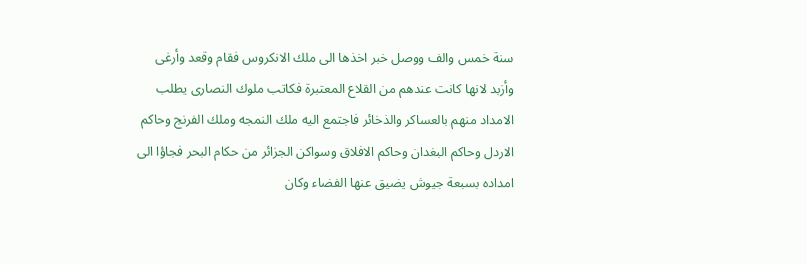سنة خمس والف ووصل خبر اخذها الى ملك الانكروس فقام وقعد وأرغى وأزبد لانها كانت عندهم من القلاع المعتبرة فكاتب ملوك النصارى يطلب الامداد منهم بالعساكر والذخائر فاجتمع اليه ملك النمجه وملك الفرنج وحاكم الاردل وحاكم البغدان وحاكم الافلاق وسواكن الجزائر من حكام البحر فجاؤا الى امداده بسبعة جيوش يضيق عنها الفضاء وكان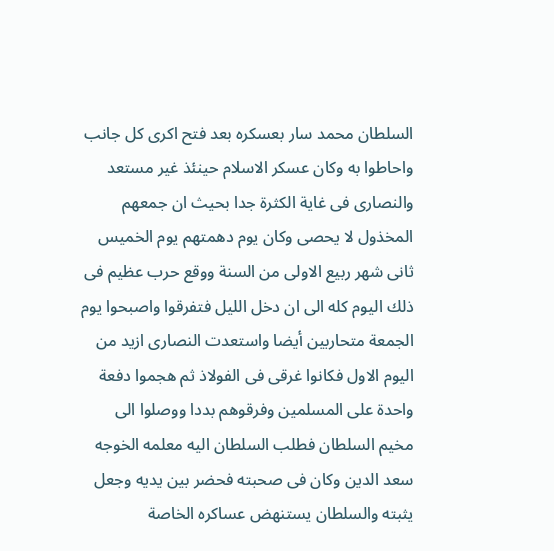السلطان محمد سار بعسكره بعد فتح اكرى كل جانب واحاطوا به وكان عسكر الاسلام حينئذ غير مستعد والنصارى فى غاية الكثرة جدا بحيث ان جمعهم المخذول لا يحصى وكان يوم دهمتهم يوم الخميس ثانى شهر ربيع الاولى من السنة ووقع حرب عظيم فى ذلك اليوم كله الى ان دخل الليل فتفرقوا واصبحوا يوم الجمعة متحاربين أيضا واستعدت النصارى ازيد من اليوم الاول فكانوا غرقى فى الفولاذ ثم هجموا دفعة واحدة على المسلمين وفرقوهم بددا ووصلوا الى مخيم السلطان فطلب السلطان اليه معلمه الخوجه سعد الدين وكان فى صحبته فحضر بين يديه وجعل يثبته والسلطان يستنهض عساكره الخاصة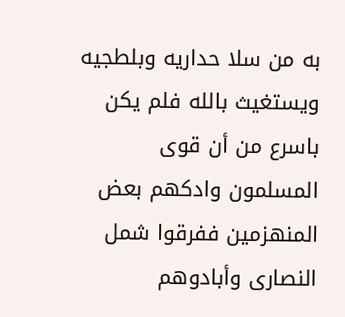به من سلا حداريه وبلطجيه ويستغيث بالله فلم يكن باسرع من أن قوى المسلمون وادكهم بعض المنهزمين ففرقوا شمل النصارى وأبادوهم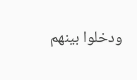ودخلوا بينهم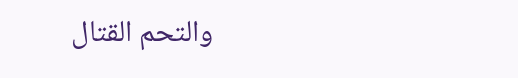والتحم القتال